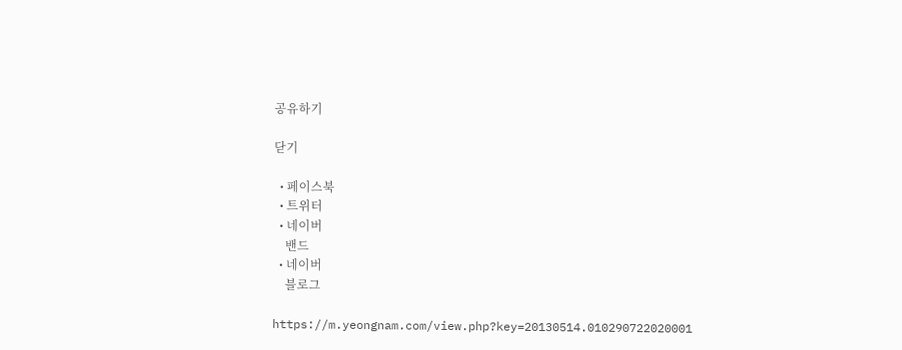공유하기

닫기

  • 페이스북
  • 트위터
  • 네이버
    밴드
  • 네이버
    블로그

https://m.yeongnam.com/view.php?key=20130514.010290722020001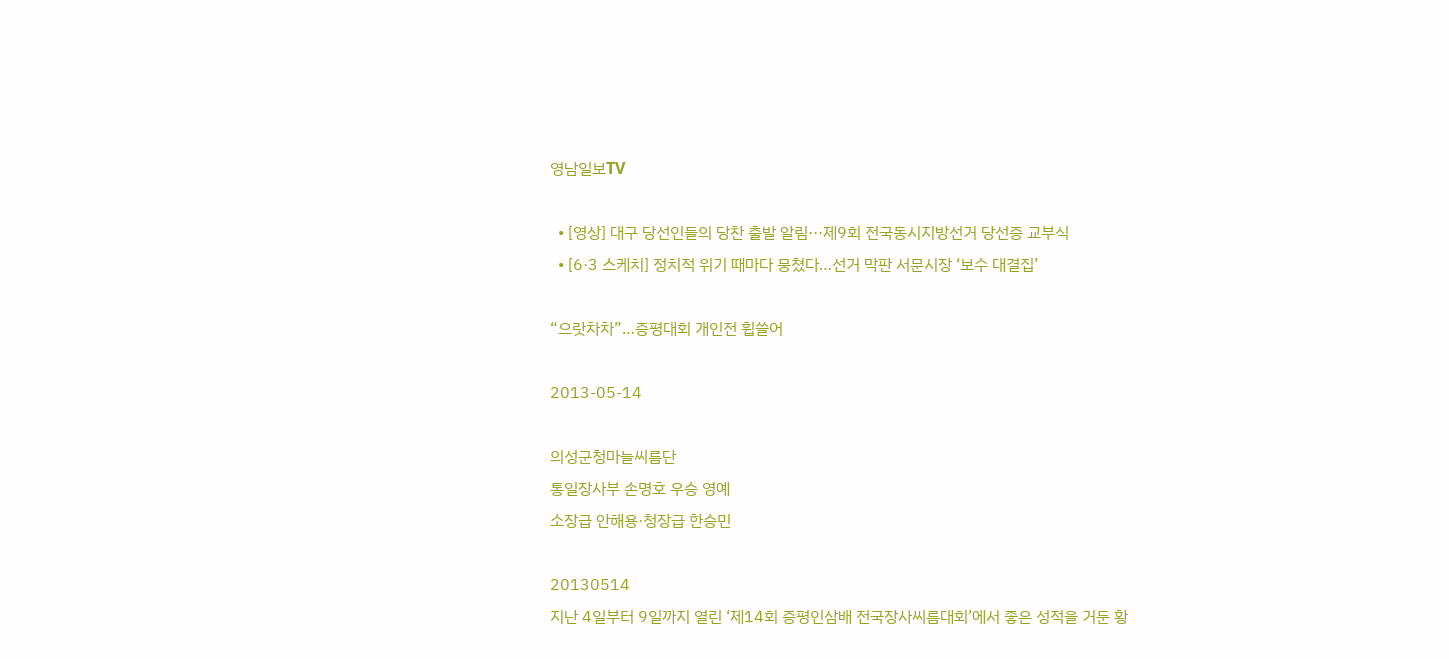영남일보TV

  • [영상] 대구 당선인들의 당찬 출발 알림···제9회 전국동시지방선거 당선증 교부식
  • [6·3 스케치] 정치적 위기 때마다 뭉쳤다…선거 막판 서문시장 ‘보수 대결집’

“으랏차차”…증평대회 개인전 휩쓸어

2013-05-14

의성군청마늘씨름단
통일장사부 손명호 우승 영예
소장급 안해용·청장급 한승민

20130514
지난 4일부터 9일까지 열린 ‘제14회 증평인삼배 전국장사씨름대회’에서 좋은 성적을 거둔 황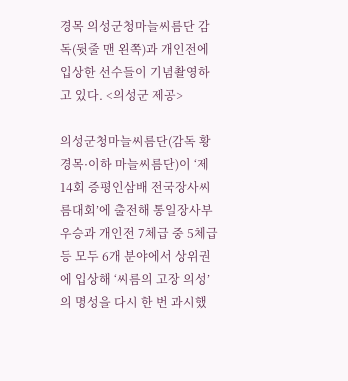경목 의성군청마늘씨름단 감독(뒷줄 맨 왼쪽)과 개인전에 입상한 선수들이 기념촬영하고 있다. <의성군 제공>

의성군청마늘씨름단(감독 황경목·이하 마늘씨름단)이 ‘제14회 증평인삼배 전국장사씨름대회’에 출전해 통일장사부 우승과 개인전 7체급 중 5체급 등 모두 6개 분야에서 상위권에 입상해 ‘씨름의 고장 의성’의 명성을 다시 한 번 과시했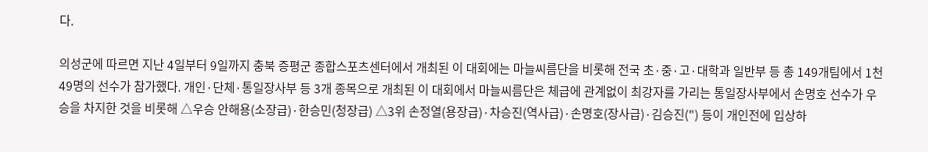다.

의성군에 따르면 지난 4일부터 9일까지 충북 증평군 종합스포츠센터에서 개최된 이 대회에는 마늘씨름단을 비롯해 전국 초·중·고·대학과 일반부 등 총 149개팀에서 1천49명의 선수가 참가했다. 개인·단체·통일장사부 등 3개 종목으로 개최된 이 대회에서 마늘씨름단은 체급에 관계없이 최강자를 가리는 통일장사부에서 손명호 선수가 우승을 차지한 것을 비롯해 △우승 안해용(소장급)·한승민(청장급) △3위 손정열(용장급)·차승진(역사급)·손명호(장사급)·김승진(") 등이 개인전에 입상하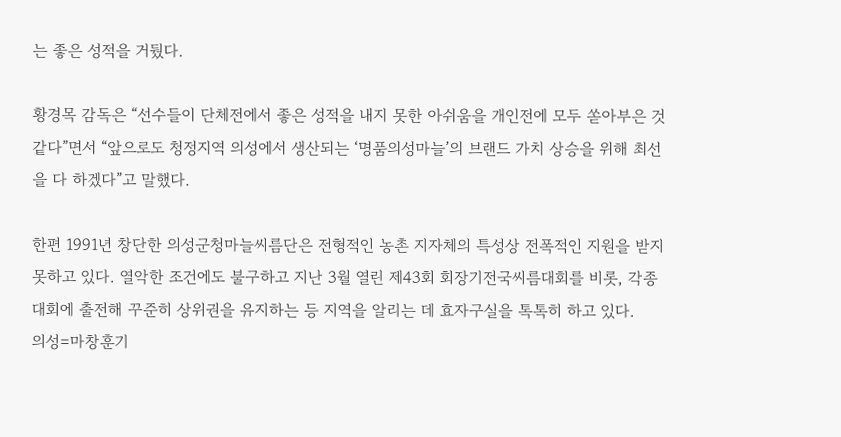는 좋은 성적을 거뒀다.

황경목 감독은 “선수들이 단체전에서 좋은 성적을 내지 못한 아쉬움을 개인전에 모두 쏟아부은 것 같다”면서 “앞으로도 청정지역 의성에서 생산되는 ‘명품의성마늘’의 브랜드 가치 상승을 위해 최선을 다 하겠다”고 말했다.

한편 1991년 창단한 의성군청마늘씨름단은 전형적인 농촌 지자체의 특성상 전폭적인 지원을 받지 못하고 있다. 열악한 조건에도 불구하고 지난 3월 열린 제43회 회장기전국씨름대회를 비롯, 각종 대회에 출전해 꾸준히 상위권을 유지하는 등 지역을 알리는 데 효자구실을 톡톡히 하고 있다.
의성=마창훈기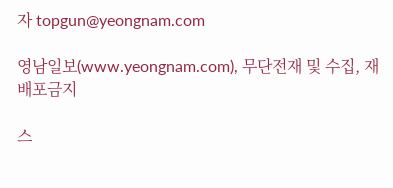자 topgun@yeongnam.com

영남일보(www.yeongnam.com), 무단전재 및 수집, 재배포금지

스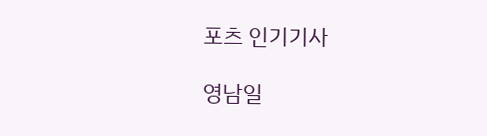포츠 인기기사

영남일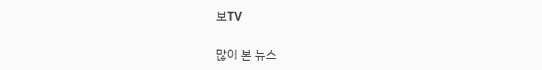보TV

많이 본 뉴스